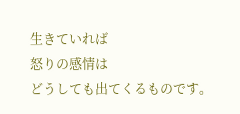生きていれば
怒りの感情は
どうしても出てくるものです。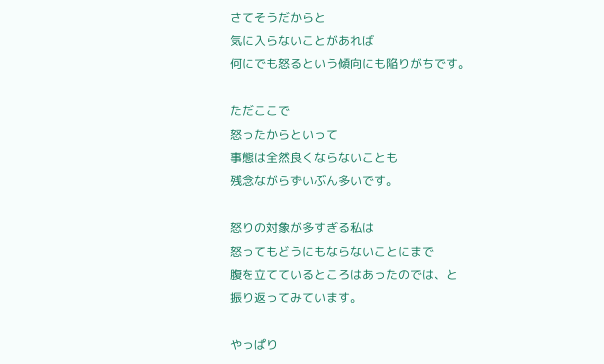さてそうだからと
気に入らないことがあれば
何にでも怒るという傾向にも陥りがちです。

ただここで
怒ったからといって
事態は全然良くならないことも
残念ながらずいぶん多いです。

怒りの対象が多すぎる私は
怒ってもどうにもならないことにまで
腹を立てているところはあったのでは、と
振り返ってみています。

やっぱり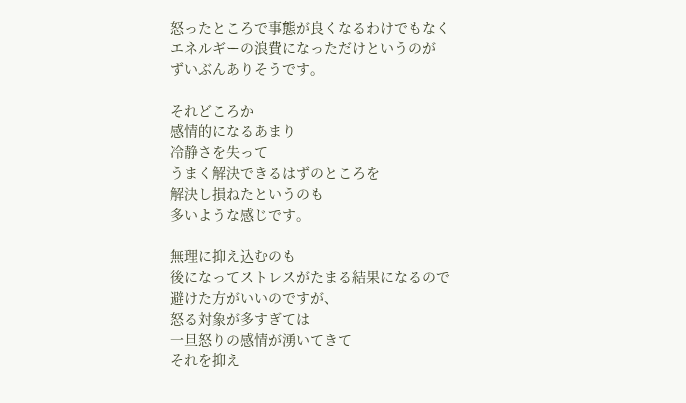怒ったところで事態が良くなるわけでもなく
エネルギーの浪費になっただけというのが
ずいぶんありそうです。

それどころか
感情的になるあまり
冷静さを失って
うまく解決できるはずのところを
解決し損ねたというのも
多いような感じです。

無理に抑え込むのも
後になってストレスがたまる結果になるので
避けた方がいいのですが、
怒る対象が多すぎては
一旦怒りの感情が湧いてきて
それを抑え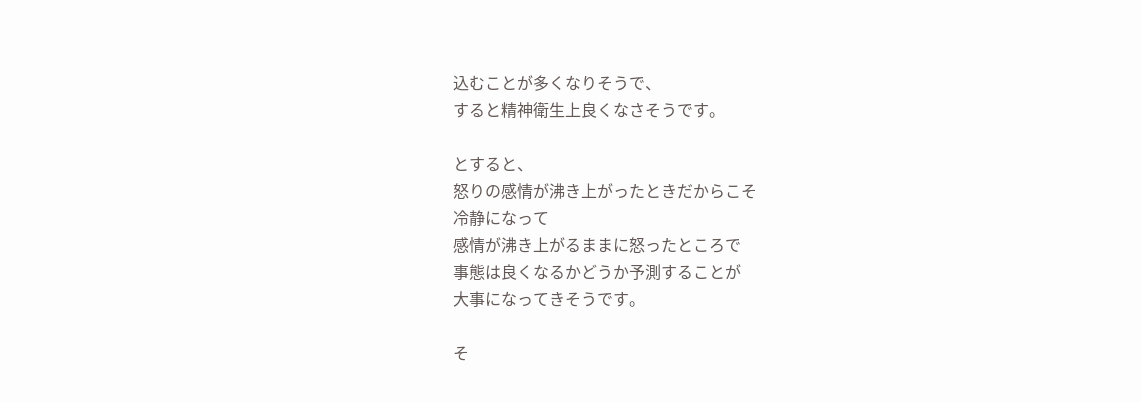込むことが多くなりそうで、
すると精神衛生上良くなさそうです。

とすると、
怒りの感情が沸き上がったときだからこそ
冷静になって
感情が沸き上がるままに怒ったところで
事態は良くなるかどうか予測することが
大事になってきそうです。

そ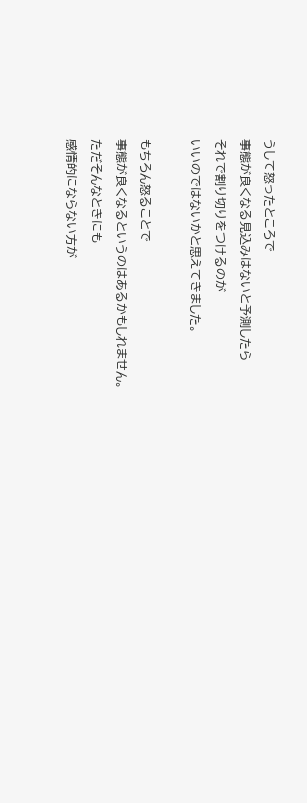うして怒ったところで
事態が良くなる見込みはないと予測したら
それで割り切りをつけるのが
いいのではないかと思えてきました。

もちろん怒ることで
事態が良くなるというのはあるかもしれません。
ただそんなときにも
感情的にならない方が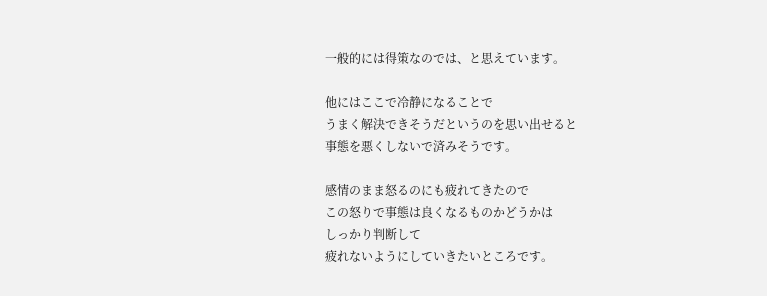一般的には得策なのでは、と思えています。

他にはここで冷静になることで
うまく解決できそうだというのを思い出せると
事態を悪くしないで済みそうです。

感情のまま怒るのにも疲れてきたので
この怒りで事態は良くなるものかどうかは
しっかり判断して
疲れないようにしていきたいところです。